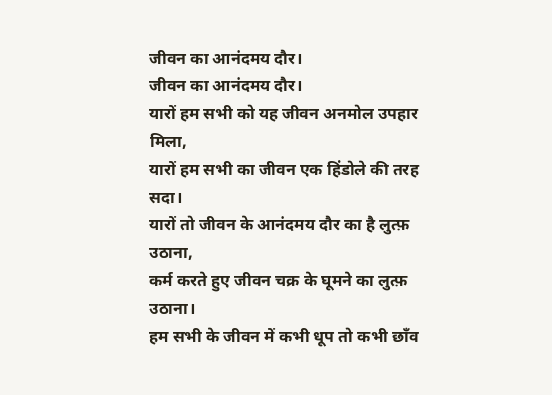जीवन का आनंदमय दौर।
जीवन का आनंदमय दौर।
यारों हम सभी को यह जीवन अनमोल उपहार मिला,
यारों हम सभी का जीवन एक हिंडोले की तरह सदा।
यारों तो जीवन के आनंदमय दौर का है लुत्फ़ उठाना,
कर्म करते हुए जीवन चक्र के घूमने का लुत्फ़ उठाना।
हम सभी के जीवन में कभी धूप तो कभी छाँव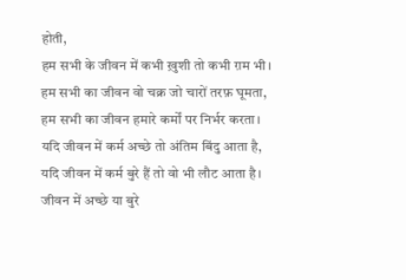होती,
हम सभी के जीवन में कभी ख़ुशी तो कभी ग़म भी।
हम सभी का जीवन वो चक्र जो चारों तरफ़ घूमता,
हम सभी का जीवन हमारे कर्मों पर निर्भर करता।
यदि जीवन में कर्म अच्छे तो अंतिम बिंदु आता है,
यदि जीवन में कर्म बुरे हैं तो वो भी लौट आता है।
जीवन में अच्छे या बुरे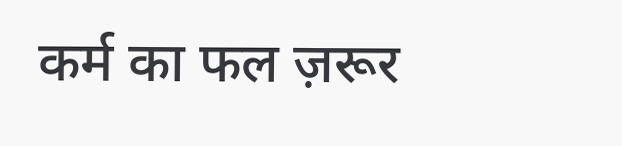कर्म का फल ज़रूर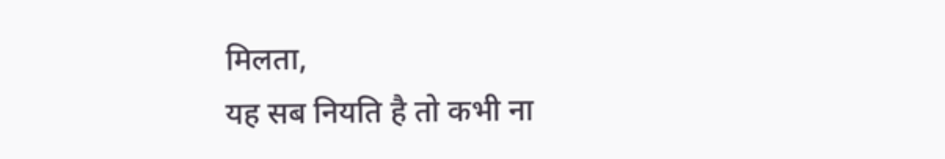मिलता,
यह सब नियति है तो कभी ना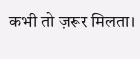कभी तो ज़रूर मिलता।